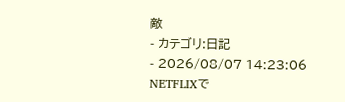敵
- カテゴリ:日記
- 2026/08/07 14:23:06
NETFLIXで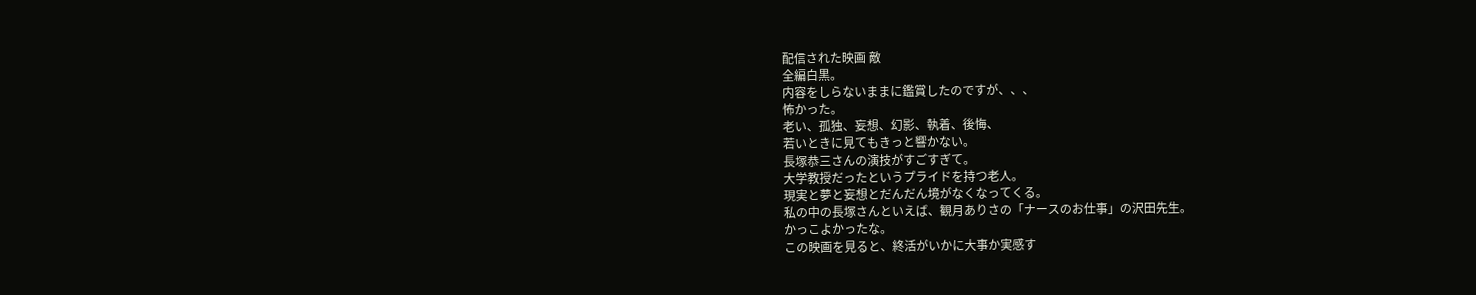配信された映画 敵
全編白黒。
内容をしらないままに鑑賞したのですが、、、
怖かった。
老い、孤独、妄想、幻影、執着、後悔、
若いときに見てもきっと響かない。
長塚恭三さんの演技がすごすぎて。
大学教授だったというプライドを持つ老人。
現実と夢と妄想とだんだん境がなくなってくる。
私の中の長塚さんといえば、観月ありさの「ナースのお仕事」の沢田先生。
かっこよかったな。
この映画を見ると、終活がいかに大事か実感す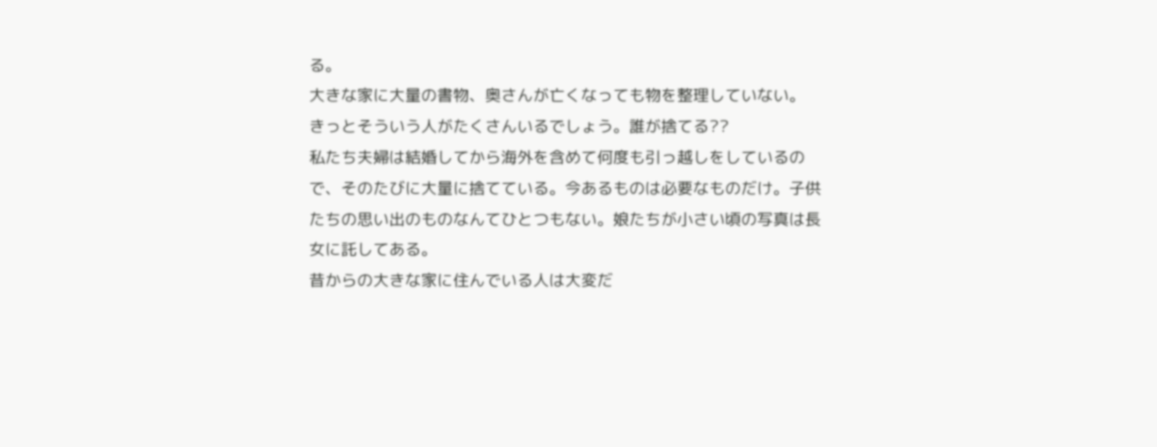る。
大きな家に大量の書物、奥さんが亡くなっても物を整理していない。
きっとそういう人がたくさんいるでしょう。誰が捨てる??
私たち夫婦は結婚してから海外を含めて何度も引っ越しをしているので、そのたびに大量に捨てている。今あるものは必要なものだけ。子供たちの思い出のものなんてひとつもない。娘たちが小さい頃の写真は長女に託してある。
昔からの大きな家に住んでいる人は大変だ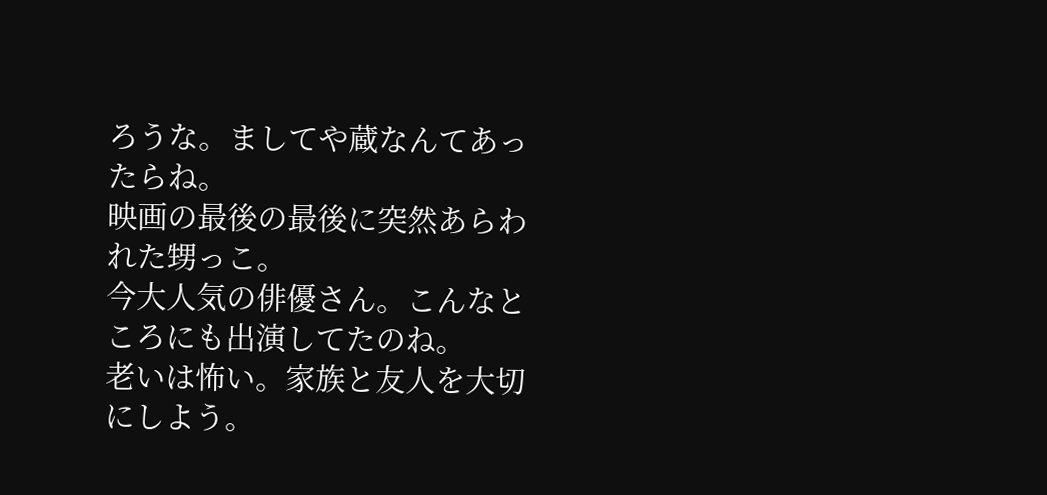ろうな。ましてや蔵なんてあったらね。
映画の最後の最後に突然あらわれた甥っこ。
今大人気の俳優さん。こんなところにも出演してたのね。
老いは怖い。家族と友人を大切にしよう。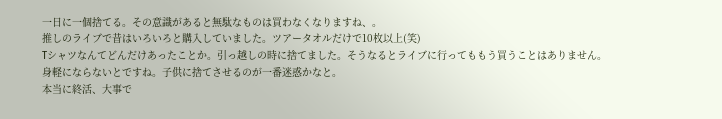一日に一個捨てる。その意識があると無駄なものは買わなくなりますね、。
推しのライブで昔はいろいろと購入していました。ツアータオルだけで10枚以上(笑)
Tシャツなんてどんだけあったことか。引っ越しの時に捨てました。そうなるとライブに行ってももう買うことはありません。
身軽にならないとですね。子供に捨てさせるのが一番迷惑かなと。
本当に終活、大事で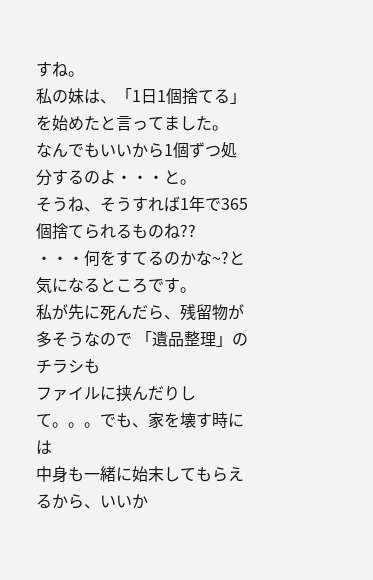すね。
私の妹は、「1日1個捨てる」を始めたと言ってました。
なんでもいいから1個ずつ処分するのよ・・・と。
そうね、そうすれば1年で365個捨てられるものね??
・・・何をすてるのかな~?と気になるところです。
私が先に死んだら、残留物が多そうなので 「遺品整理」のチラシも
ファイルに挟んだりして。。。でも、家を壊す時には
中身も一緒に始末してもらえるから、いいか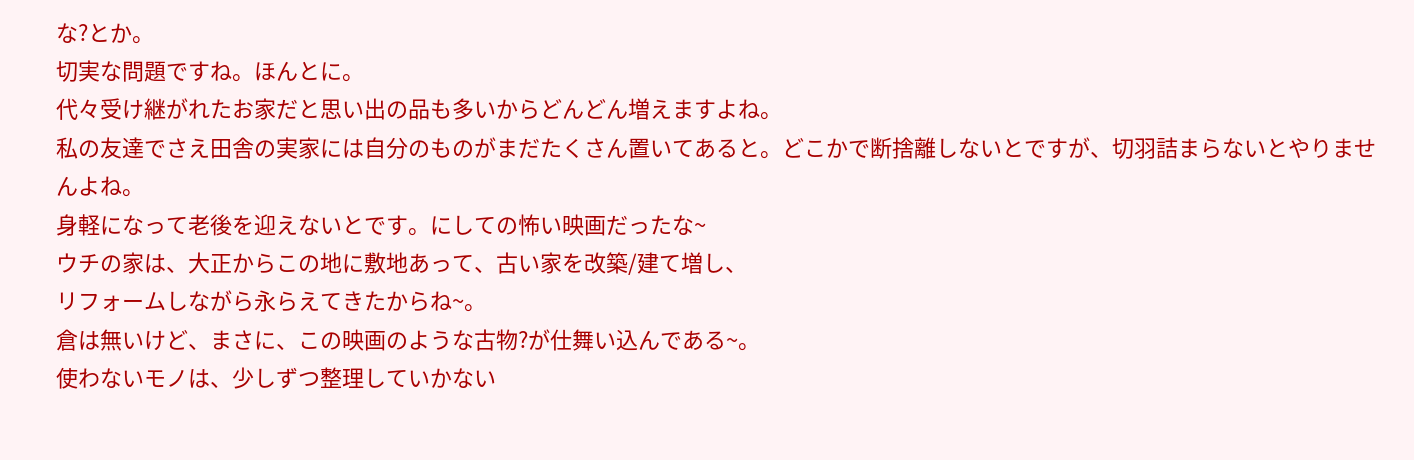な?とか。
切実な問題ですね。ほんとに。
代々受け継がれたお家だと思い出の品も多いからどんどん増えますよね。
私の友達でさえ田舎の実家には自分のものがまだたくさん置いてあると。どこかで断捨離しないとですが、切羽詰まらないとやりませんよね。
身軽になって老後を迎えないとです。にしての怖い映画だったな~
ウチの家は、大正からこの地に敷地あって、古い家を改築/建て増し、
リフォームしながら永らえてきたからね~。
倉は無いけど、まさに、この映画のような古物?が仕舞い込んである~。
使わないモノは、少しずつ整理していかない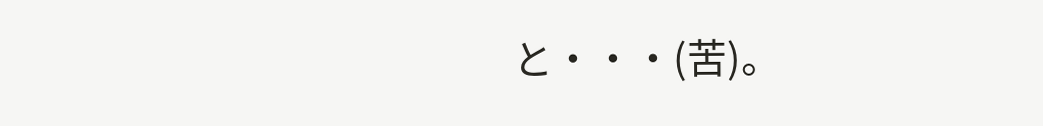と・・・(苦)。